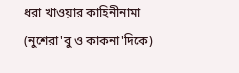ধরা খাওয়ার কাহিনীনামা (নুশেরা'বু ও কাকনা'দিকে)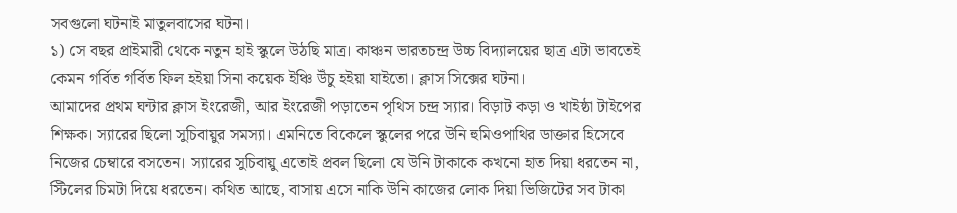সবগুলো ঘটনাই মাতুলবাসের ঘটনা।
১) সে বছর প্রাইমারী থেকে নতুন হাই স্কুলে উঠছি মাত্র। কাঞ্চন ভারতচন্দ্র উচ্চ বিদ্যালয়ের ছাত্র এটা ভাবতেই কেমন গর্বিত গর্বিত ফিল হইয়া সিনা কয়েক ইঞ্চি উঁচু হইয়া যাইতো। ক্লাস সিক্সের ঘটনা।
আমাদের প্রথম ঘন্টার ক্লাস ইংরেজী, আর ইংরেজী পড়াতেন পৃথিস চন্দ্র স্যার। বিড়াট কড়া ও খাইষ্ঠা টাইপের শিক্ষক। স্যারের ছিলো সুচিবায়ুর সমস্যা। এমনিতে বিকেলে স্কুলের পরে উনি হুমিওপাথির ডাক্তার হিসেবে নিজের চেম্বারে বসতেন। স্যারের সুচিবায়ু এতোই প্রবল ছিলো যে উনি টাকাকে কখনো হাত দিয়া ধরতেন না, স্টিলের চিমটা দিয়ে ধরতেন। কথিত আছে, বাসায় এসে নাকি উনি কাজের লোক দিয়া ভিজিটের সব টাকা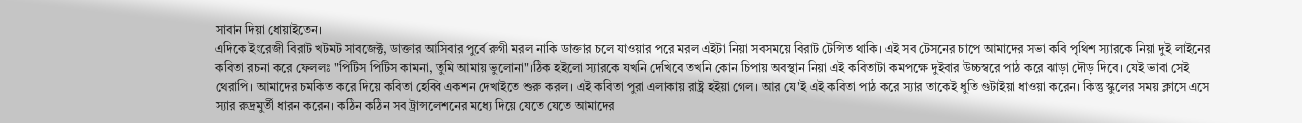সাবান দিয়া ধোয়াইতেন।
এদিকে ইংরেজী বিরাট খটমট সাবজেক্ট, ডাক্তার আসিবার পুর্বে রুগী মরল নাকি ডাক্তার চলে যাওয়ার পরে মরল এইটা নিয়া সবসময়ে বিরাট টেন্সিত থাকি। এই সব টেসনের চাপে আমাদের সভা কবি পৃথিশ স্যারকে নিয়া দুই লাইনের কবিতা রচনা করে ফেললঃ "পিটিস পিটিস কামনা, তুমি আমায় ভুলোনা"।ঠিক হইলো স্যারকে যখনি দেখিবে তখনি কোন চিপায় অবস্থান নিয়া এই কবিতাটা কমপক্ষে দুইবার উচ্চস্বরে পাঠ করে ঝাড়া দৌড় দিবে। যেই ভাবা সেই থেরাপি। আমাদের চমকিত করে দিয়ে কবিতা হেব্বি একশন দেখাইতে শুরু করল। এই কবিতা পুরা এলাকায় রাষ্ট্র হইয়া গেল। আর যে'ই এই কবিতা পাঠ করে স্যার তাকেই ধুতি গুটাইয়া ধাওয়া করেন। কিন্তু স্কুলের সময় ক্লাসে এসে স্যার রুদ্রমুর্তী ধারন করেন। কঠিন কঠিন সব ট্রান্সলেশনের মধ্যে দিয়ে যেতে যেতে আমাদের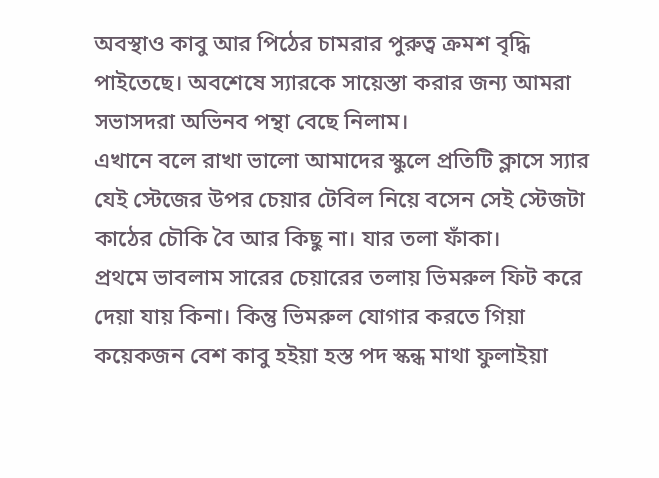অবস্থাও কাবু আর পিঠের চামরার পুরুত্ব ক্রমশ বৃদ্ধি পাইতেছে। অবশেষে স্যারকে সায়েস্তা করার জন্য আমরা সভাসদরা অভিনব পন্থা বেছে নিলাম।
এখানে বলে রাখা ভালো আমাদের স্কুলে প্রতিটি ক্লাসে স্যার যেই স্টেজের উপর চেয়ার টেবিল নিয়ে বসেন সেই স্টেজটা কাঠের চৌকি বৈ আর কিছু না। যার তলা ফাঁকা।
প্রথমে ভাবলাম সারের চেয়ারের তলায় ভিমরুল ফিট করে দেয়া যায় কিনা। কিন্তু ভিমরুল যোগার করতে গিয়া কয়েকজন বেশ কাবু হইয়া হস্ত পদ স্কন্ধ মাথা ফুলাইয়া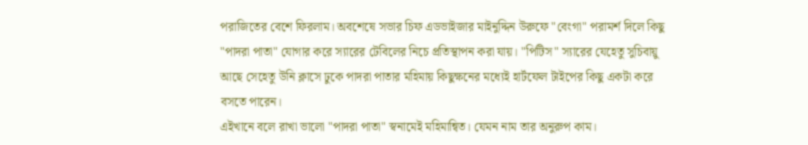পরাজিতের বেশে ফিরলাম। অবশেষে সভার চিফ এডভাইজার মাইনুদ্দিন উরুফে "বেংগা" পরামর্শ দিলে কিছু "পাদরা পাতা" যোগার করে স্যারের টেবিলের নিচে প্রতিস্থাপন করা যায়। "পিটিস" স্যারের যেহেতু সুচিবায়ু আছে সেহেতু উনি ক্লাসে ঢুকে পাদরা পাতার মহিমায় কিছুক্ষনের মধ্যেই হার্টফেল টাইপের কিছু একটা করে বসতে পারেন।
এইখানে বলে রাখা ভালো "পাদরা পাতা" স্বনামেই মহিমান্বিত। যেমন নাম তার অনুরুপ কাম।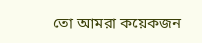তো আমরা কয়েকজন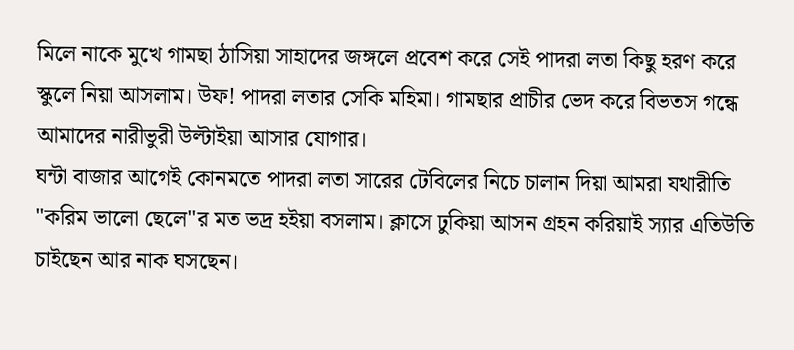মিলে নাকে মুখে গামছা ঠাসিয়া সাহাদের জঙ্গলে প্রবেশ করে সেই পাদরা লতা কিছু হরণ করে স্কুলে নিয়া আসলাম। উফ! পাদরা লতার সেকি মহিমা। গামছার প্রাচীর ভেদ করে বিভতস গন্ধে আমাদের নারীভুরী উল্টাইয়া আসার যোগার।
ঘন্টা বাজার আগেই কোনমতে পাদরা লতা সারের টেবিলের নিচে চালান দিয়া আমরা যথারীতি "করিম ভালো ছেলে"র মত ভদ্র হইয়া বসলাম। ক্লাসে ঢুকিয়া আসন গ্রহন করিয়াই স্যার এতিউতি চাইছেন আর নাক ঘসছেন।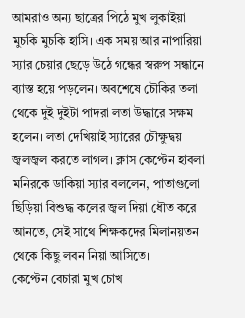আমরাও অন্য ছাত্রের পিঠে মুখ লুকাইয়া মুচকি মুচকি হাসি। এক সময় আর নাপারিয়া স্যার চেয়ার ছেড়ে উঠে গন্ধের স্বরুপ সন্ধানে ব্যাস্ত হয়ে পড়লেন। অবশেষে চৌকির তলা থেকে দুই দুইটা পাদরা লতা উদ্ধারে সক্ষম হলেন। লতা দেখিয়াই স্যারের চৌক্ষুদ্বয় জ্বলজ্বল করতে লাগল। ক্লাস কেপ্টেন হাবলা মনিরকে ডাকিয়া স্যার বললেন, পাতাগুলো ছিড়িয়া বিশুদ্ধ কলের জ্বল দিয়া ধৌত করে আনতে, সেই সাথে শিক্ষকদের মিলানয়তন থেকে কিছু লবন নিয়া আসিতে।
কেপ্টেন বেচারা মুখ চোখ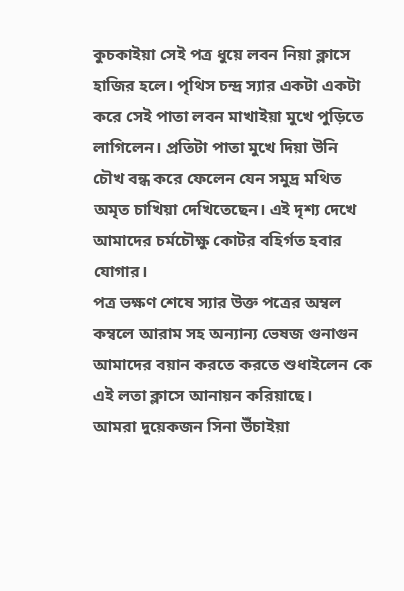কুচকাইয়া সেই পত্র ধুয়ে লবন নিয়া ক্লাসে হাজির হলে। পৃথিস চন্দ্র স্যার একটা একটা করে সেই পাতা লবন মাখাইয়া মুখে পুড়িতে লাগিলেন। প্রতিটা পাতা মুখে দিয়া উনি চৌখ বন্ধ করে ফেলেন যেন সমুদ্র মথিত অমৃত চাখিয়া দেখিতেছেন। এই দৃশ্য দেখে আমাদের চর্মচৌক্ষু কোটর বহির্গত হবার যোগার।
পত্র ভক্ষণ শেষে স্যার উক্ত পত্রের অম্বল কম্বলে আরাম সহ অন্যান্য ভেষজ গুনাগুন আমাদের বয়ান করতে করতে শুধাইলেন কে এই লতা ক্লাসে আনায়ন করিয়াছে।
আমরা দুয়েকজন সিনা উঁচাইয়া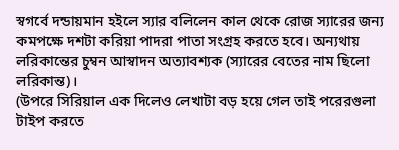স্বগর্বে দন্ডায়মান হইলে স্যার বলিলেন কাল থেকে রোজ স্যারের জন্য কমপক্ষে দশটা করিয়া পাদরা পাতা সংগ্রহ করতে হবে। অন্যথায় লরিকান্তের চুম্বন আস্বাদন অত্যাবশ্যক (স্যারের বেতের নাম ছিলো লরিকান্ত)।
(উপরে সিরিয়াল এক দিলেও লেখাটা বড় হয়ে গেল তাই পরেরগুলা টাইপ করতে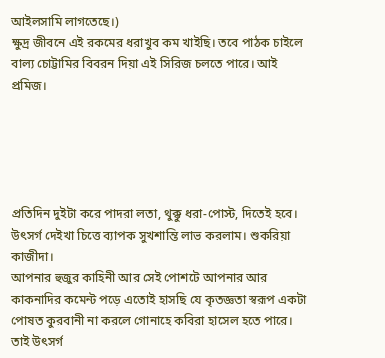আইলসামি লাগতেছে।)
ক্ষুদ্র জীবনে এই রকমের ধরাখুব কম খাইছি। তবে পাঠক চাইলে বাল্য চোট্টামির বিবরন দিয়া এই সিরিজ চলতে পারে। আই প্রমিজ।





প্রতিদিন দুইটা করে পাদরা লতা, থুক্কু ধরা-পোস্ট, দিতেই হবে।
উৎসর্গ দেইখা চিত্তে ব্যাপক সুখশান্তি লাভ করলাম। শুকরিয়া কাজীদা।
আপনার হুজুর কাহিনী আর সেই পোশটে আপনার আর কাকনাদির কমেন্ট পড়ে এতোই হাসছি যে কৃতজ্ঞতা স্বরূপ একটা পোষত কুরবানী না করলে গোনাহে কবিরা হাসেল হতে পারে। তাই উৎসর্গ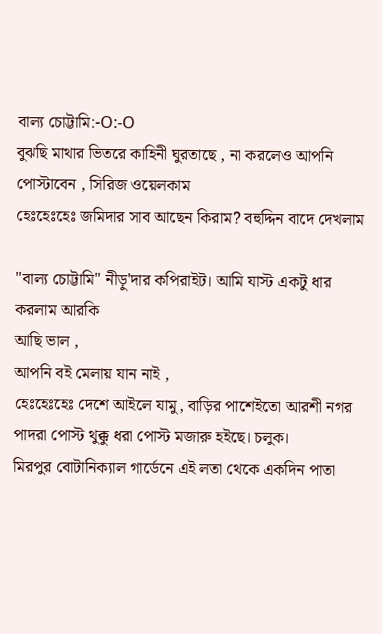বাল্য চোট্টামি:-O:-O
বুঝছি মাথার ভিতরে কাহিনী ঘুরতাছে , না করলেও আপনি পোস্টাবেন , সিরিজ ওয়েলকাম
হেঃহেঃহেঃ জমিদার সাব আছেন কিরাম? বহুদ্দিন বাদে দেখলাম

"বাল্য চোট্টামি" নীড়ু'দার কপিরাইট। আমি যাস্ট একটু ধার করলাম আরকি
আছি ভাল ,
আপনি বই মেলায় যান নাই ,
হেঃহেঃহেঃ দেশে আইলে যামু, বাড়ির পাশেইতো আরশী নগর
পাদরা পোস্ট থুক্কু ধরা পোস্ট মজারু হইছে। চলুক।
মিরপুর বোটানিক্যাল গার্ডেনে এই লতা থেকে একদিন পাতা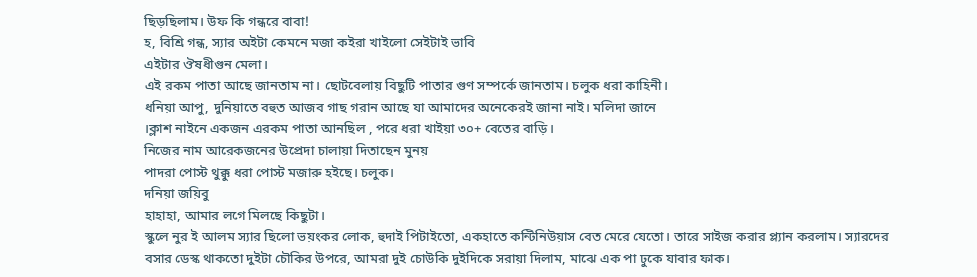ছিড়ছিলাম। উফ কি গন্ধরে বাবা!
হ, বিশ্রি গন্ধ, স্যার অইটা কেমনে মজা কইরা খাইলো সেইটাই ভাবি
এইটার ঔষধীগুন মেলা।
এই রকম পাতা আছে জানতাম না। ছোটবেলায় বিছুটি পাতার গুণ সম্পর্কে জানতাম। চলুক ধরা কাহিনী।
ধনিয়া আপু, দুনিয়াতে বহুত আজব গাছ গরান আছে যা আমাদের অনেকেরই জানা নাই। মলিদা জানে
।ক্লাশ নাইনে একজন এরকম পাতা আনছিল , পরে ধরা খাইয়া ৩০+ বেতের বাড়ি।
নিজের নাম আরেকজনের উপ্রেদা চালায়া দিতাছেন মুনয়
পাদরা পোস্ট থুক্কু ধরা পোস্ট মজারু হইছে। চলুক।
দনিয়া জয়িবু
হাহাহা, আমার লগে মিলছে কিছুটা।
স্কুলে নুর ই আলম স্যার ছিলো ভয়ংকর লোক, হুদাই পিটাইতো, একহাতে কন্টিনিউয়াস বেত মেরে যেতো। তারে সাইজ করার প্ল্যান করলাম। স্যারদের বসার ডেস্ক থাকতো দুইটা চৌকির উপরে, আমরা দুই চোউকি দুইদিকে সরায়া দিলাম, মাঝে এক পা ঢুকে যাবার ফাক।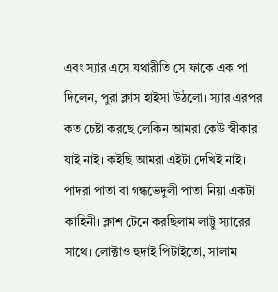এবং স্যার এসে যথারীতি সে ফাকে এক পা দিলেন, পুরা ক্লাস হাইসা উঠলো। স্যার এরপর কত চেষ্টা করছে লেকিন আমরা কেউ স্বীকার যাই নাই। কইছি আমরা এইটা দেখিই নাই।
পাদরা পাতা বা গন্ধভেদুলী পাতা নিয়া একটা কাহিনী। ক্লাশ টেনে করছিলাম লাট্টু স্যারের সাথে। লোক্টাও হুদাই পিটাইতো, সালাম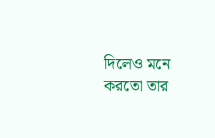দিলেও মনে করতো তার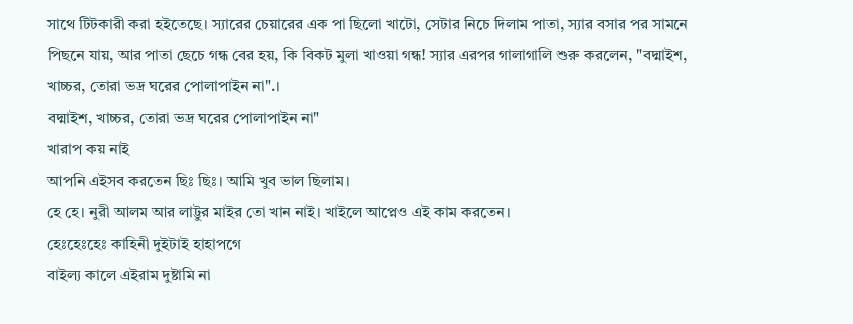সাথে টিটকারী করা হইতেছে। স্যারের চেয়ারের এক পা ছিলো খাটো, সেটার নিচে দিলাম পাতা, স্যার বসার পর সামনে পিছনে যায়, আর পাতা ছেচে গন্ধ বের হয়, কি বিকট মুলা খাওয়া গন্ধ! স্যার এরপর গালাগালি শুরু করলেন, "বদ্মাইশ, খাচ্চর, তোরা ভদ্র ঘরের পোলাপাইন না".।
বদ্মাইশ, খাচ্চর, তোরা ভদ্র ঘরের পোলাপাইন না"
খারাপ কয় নাই
আপনি এইসব করতেন ছিঃ ছিঃ। আমি খুব ভাল ছিলাম।
হে হে। নুরী আলম আর লাট্টুর মাইর তো খান নাই। খাইলে আপ্নেও এই কাম করতেন।
হেঃহেঃহেঃ কাহিনী দুইটাই হাহাপগে
বাইল্য কালে এইরাম দুষ্টামি না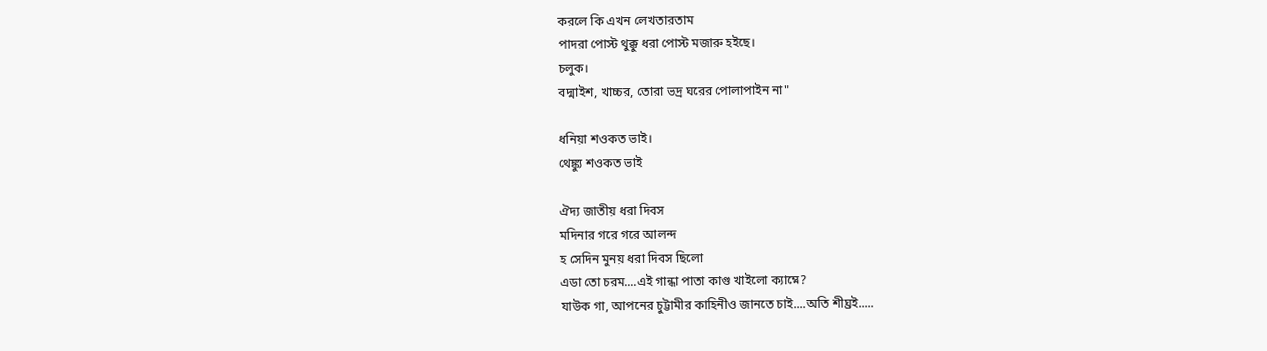করলে কি এখন লেখতারতাম
পাদরা পোস্ট থুক্কু ধরা পোস্ট মজারু হইছে।
চলুক।
বদ্মাইশ, খাচ্চর, তোরা ভদ্র ঘরের পোলাপাইন না"

ধনিয়া শওকত ভাই।
থেঙ্ক্যু শওকত ভাই

ঐদ্য জাতীয় ধরা দিবস
মদিনার গরে গরে আলন্দ
হ সেদিন মুনয় ধরা দিবস ছিলো
এডা তো চরম....এই গান্ধা পাতা কাগু খাইলো ক্যাম্নে?
যাউক গা, আপনের চুট্টামীর কাহিনীও জানতে চাই....অতি শীঘ্রই.....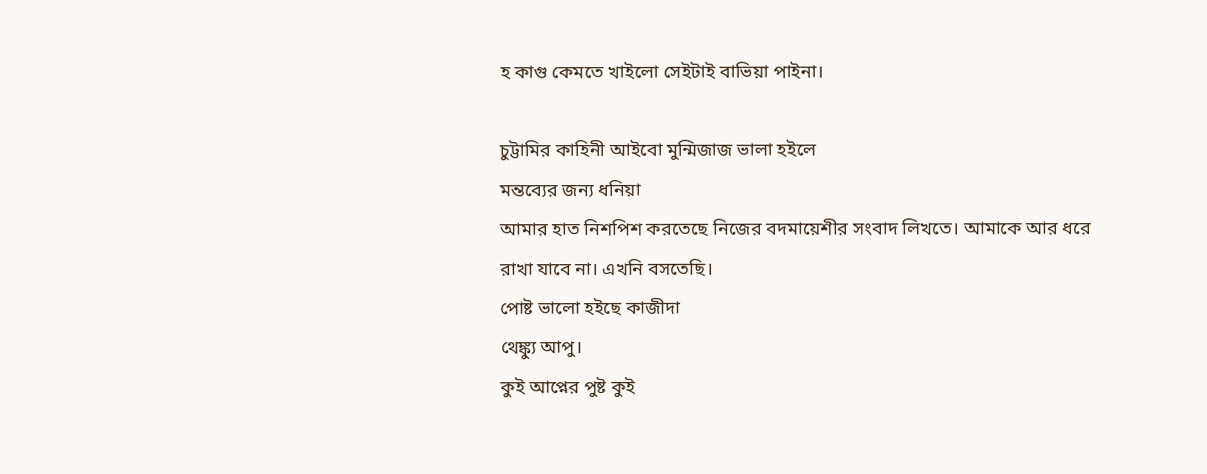হ কাগু কেমতে খাইলো সেইটাই বাভিয়া পাইনা।

চুট্টামির কাহিনী আইবো মুন্মিজাজ ভালা হইলে
মন্তব্যের জন্য ধনিয়া
আমার হাত নিশপিশ করতেছে নিজের বদমায়েশীর সংবাদ লিখতে। আমাকে আর ধরে রাখা যাবে না। এখনি বসতেছি।
পোষ্ট ভালো হইছে কাজীদা
থেঙ্ক্যু আপু।
কুই আপ্নের পুষ্ট কুই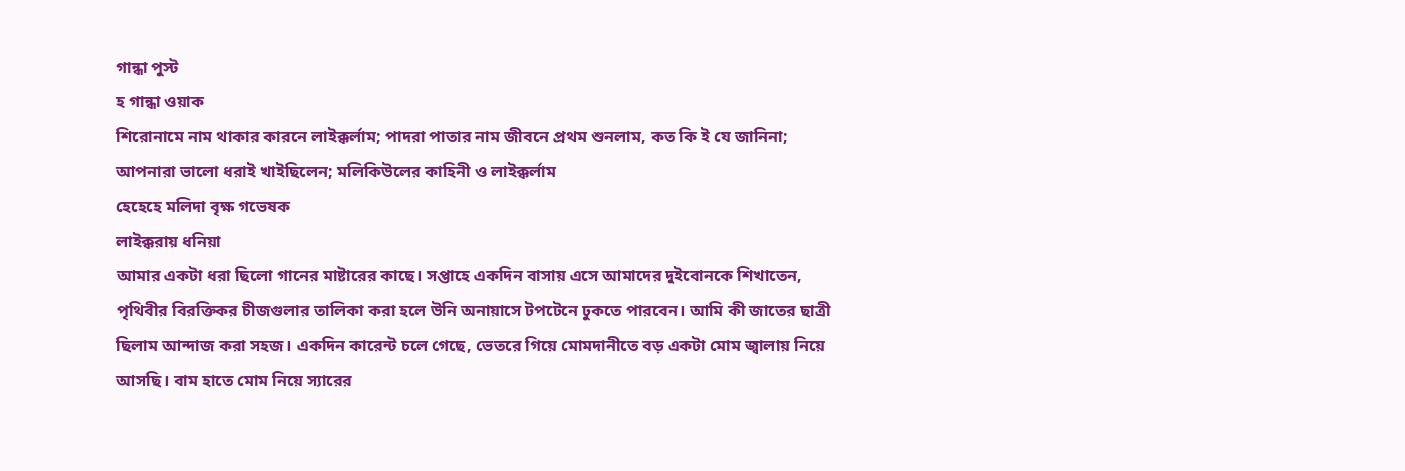গান্ধা পুস্ট
হ গান্ধা ওয়াক
শিরোনামে নাম থাকার কারনে লাইক্কর্লাম; পাদরা পাতার নাম জীবনে প্রথম শুনলাম, কত কি ই যে জানিনা; আপনারা ভালো ধরাই খাইছিলেন; মলিকিউলের কাহিনী ও লাইক্কর্লাম
হেহেহে মলিদা বৃক্ষ গভেষক
লাইক্করায় ধনিয়া
আমার একটা ধরা ছিলো গানের মাষ্টারের কাছে। সপ্তাহে একদিন বাসায় এসে আমাদের দুইবোনকে শিখাতেন, পৃথিবীর বিরক্তিকর চীজগুলার তালিকা করা হলে উনি অনায়াসে টপটেনে ঢুকতে পারবেন। আমি কী জাতের ছাত্রী ছিলাম আন্দাজ করা সহজ। একদিন কারেন্ট চলে গেছে, ভেতরে গিয়ে মোমদানীতে বড় একটা মোম জ্বালায় নিয়ে আসছি। বাম হাতে মোম নিয়ে স্যারের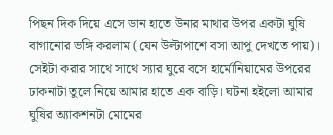পিছন দিক দিয়ে এসে ডান হাতে উনার মাথার উপর একটা ঘুষি বাগানোর ভঙ্গি করলাম (যেন উল্টাপাশে বসা আপু দেখতে পায়)। সেইটা করার সাথে সাথে স্যার ঘুরে বসে হার্মোনিয়ামের উপরের ঢাকনাটা তুলে নিয়ে আমার হাতে এক বাড়ি। ঘটনা হইলো আমার ঘুষির অ্যাকশনটা মোমের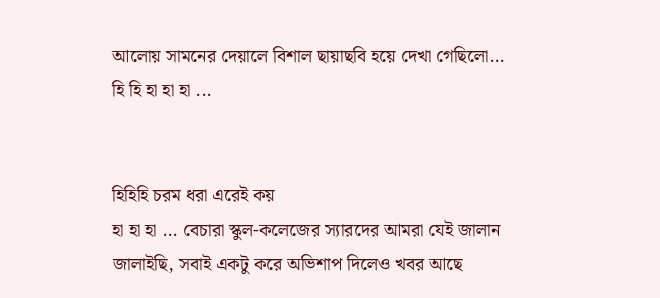আলোয় সামনের দেয়ালে বিশাল ছায়াছবি হয়ে দেখা গেছিলো...
হি হি হা হা হা ...


হিহিহি চরম ধরা এরেই কয়
হা হা হা ... বেচারা স্কুল-কলেজের স্যারদের আমরা যেই জালান জালাইছি, সবাই একটু করে অভিশাপ দিলেও খবর আছে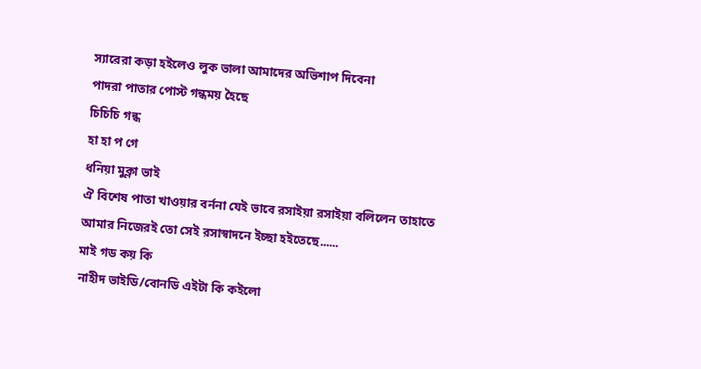স্যারেরা কড়া হইলেও লুক ভালা আমাদের অভিশাপ দিবেনা
পাদরা পাতার পোস্ট গন্ধময় হৈছে
চিচিচি গন্ধ
হা হা প গে
ধনিয়া মুক্লা ভাই
ঐ বিশেষ পাতা খাওয়ার বর্ননা যেই ভাবে রসাইয়া রসাইয়া বলিলেন তাহাতে আমার নিজেরই তো সেই রসাস্বাদনে ইচ্ছা হইতেছে......
মাই গড কয় কি
নাহীদ ভাইডি/বোনডি এইটা কি কইলো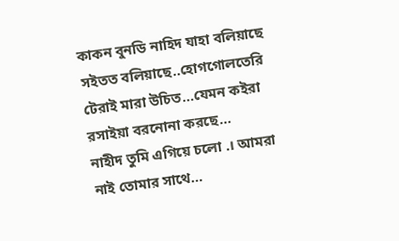কাকন বুনডি নাহিদ যাহা বলিয়াছে সইতত বলিয়াছে..হোগগোলতেরি টেরাই মারা উচিত...যেমন কইরা রসাইয়া বরনোনা করছে...
নাহীদ তুমি এগিয়ে চলো .। আমরা নাই তোমার সাথে...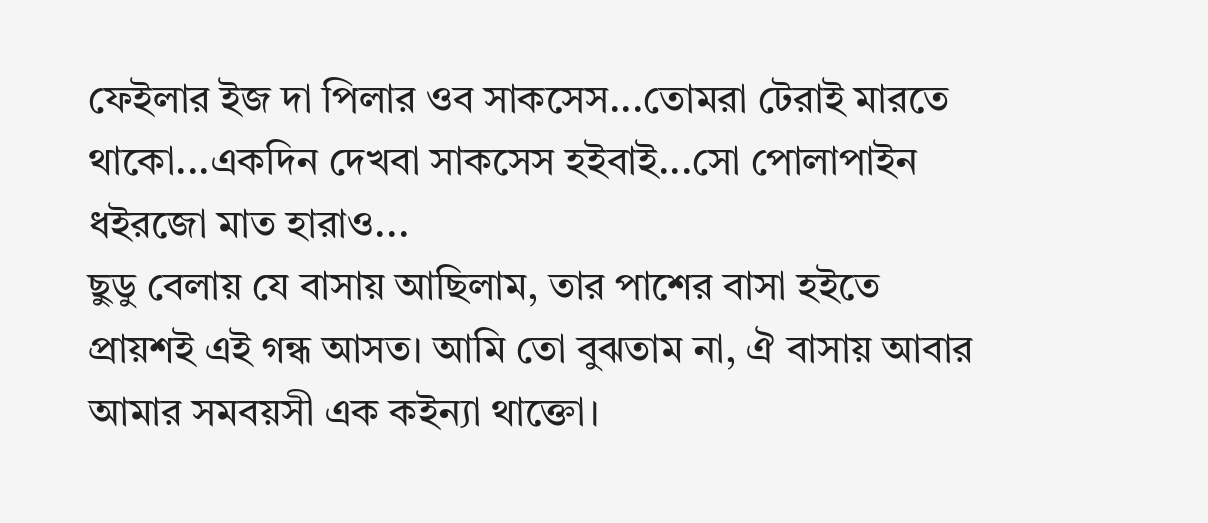ফেইলার ইজ দা পিলার ওব সাকসেস...তোমরা টেরাই মারতে থাকো...একদিন দেখবা সাকসেস হইবাই...সো পোলাপাইন ধইরজো মাত হারাও...
ছুডু বেলায় যে বাসায় আছিলাম, তার পাশের বাসা হইতে প্রায়শই এই গন্ধ আসত। আমি তো বুঝতাম না, ঐ বাসায় আবার আমার সমবয়সী এক কইন্যা থাক্তো।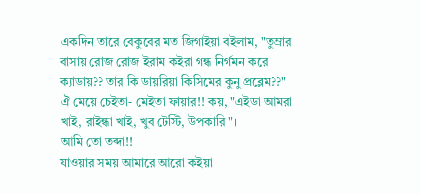একদিন তারে বেকুবের মত জিগাইয়া বইলাম, "তুম্রার বাসায় রোজ রোজ ইরাম কইরা গন্ধ নির্গমন করে ক্যাডায়?? তার কি ডায়রিয়া কিসিমের কুনু প্রব্লেম??"
ঐ মেয়ে চেইতা- মেইতা ফায়ার!! কয়, "এইডা আমরা খাই, রাইন্ধা খাই, খুব টেস্টি, উপকারি"।
আমি তো তব্দা!!
যাওয়ার সময় আমারে আরো কইয়া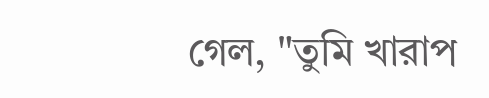গেল, "তুমি খারাপ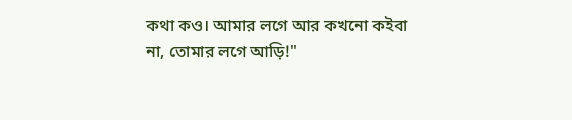কথা কও। আমার লগে আর কখনো কইবা না, তোমার লগে আড়ি!"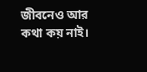জীবনেও আর কথা কয় নাই।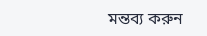মন্তব্য করুন